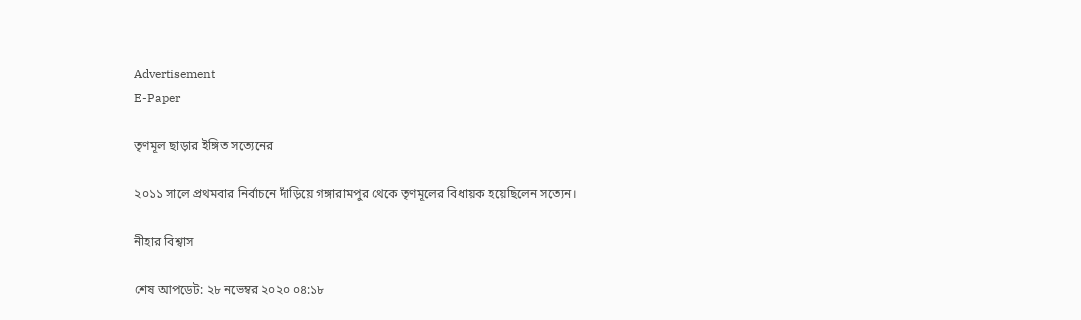Advertisement
E-Paper

তৃণমূল ছাড়ার ইঙ্গিত সত্যেনের

২০১১ সালে প্রথমবার নির্বাচনে দাঁড়িয়ে গঙ্গারামপুর থেকে তৃণমূলের বিধায়ক হয়েছিলেন সত্যেন।

নীহার বিশ্বাস

শেষ আপডেট: ২৮ নভেম্বর ২০২০ ০৪:১৮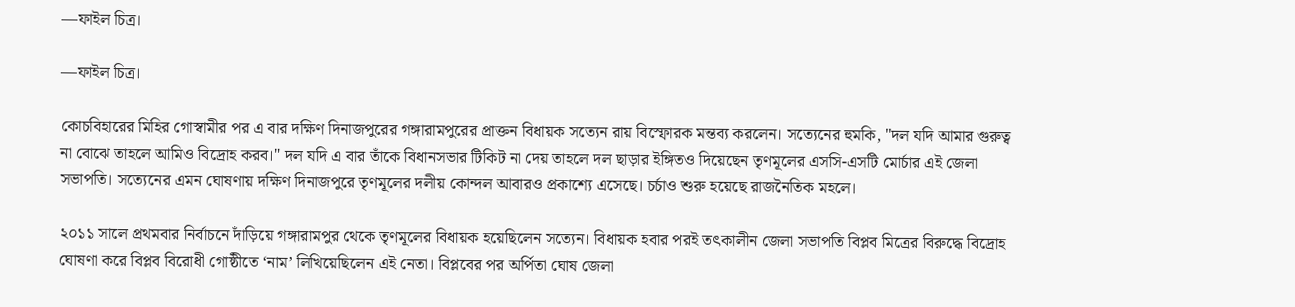—ফাইল চিত্র।

—ফাইল চিত্র।

কোচবিহারের মিহির গোস্বামীর পর এ বার দক্ষিণ দিনাজপুরের গঙ্গারামপুরের প্রাক্তন বিধায়ক সত্যেন রায় বিস্ফোরক মন্তব্য করলেন। সত্যেনের হুমকি, "দল যদি আমার গুরুত্ব না বোঝে তাহলে আমিও বিদ্রোহ করব।" দল যদি এ বার তাঁকে বিধানসভার টিকিট না দেয় তাহলে দল ছাড়ার ইঙ্গিতও দিয়েছেন তৃণমূলের এসসি-এসটি মোর্চার এই জেলা সভাপতি। সত্যেনের এমন ঘোষণায় দক্ষিণ দিনাজপুরে তৃণমূলের দলীয় কোন্দল আবারও প্রকাশ্যে এসেছে। চর্চাও শুরু হয়েছে রাজনৈতিক মহলে।

২০১১ সালে প্রথমবার নির্বাচনে দাঁড়িয়ে গঙ্গারামপুর থেকে তৃণমূলের বিধায়ক হয়েছিলেন সত্যেন। বিধায়ক হবার পরই তৎকালীন জেলা সভাপতি বিপ্লব মিত্রের বিরুদ্ধে বিদ্রোহ ঘোষণা করে বিপ্লব বিরোধী গোষ্ঠীতে ‘নাম’ লিখিয়েছিলেন এই নেতা। বিপ্লবের পর অর্পিতা ঘোষ জেলা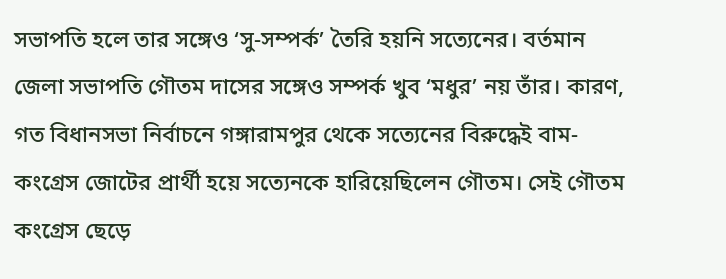সভাপতি হলে তার সঙ্গেও ‘সু-সম্পর্ক’ তৈরি হয়নি সত্যেনের। বর্তমান জেলা সভাপতি গৌতম দাসের সঙ্গেও সম্পর্ক খুব ‘মধুর’ নয় তাঁর। কারণ, গত বিধানসভা নির্বাচনে গঙ্গারামপুর থেকে সত্যেনের বিরুদ্ধেই বাম-কংগ্রেস জোটের প্রার্থী হয়ে সত্যেনকে হারিয়েছিলেন গৌতম। সেই গৌতম কংগ্রেস ছেড়ে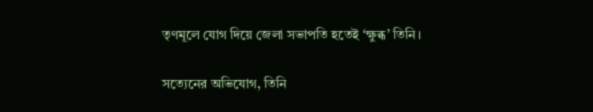তৃণমূলে যোগ দিয়ে জেলা সভাপতি হতেই ‘ক্ষুব্ধ’ তিনি।

সত্যেনের অভিযোগ, তিনি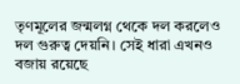তৃণমূলের জন্মলগ্ন থেকে দল করলেও দল গুরুত্ব দেয়নি। সেই ধারা এখনও বজায় রয়েছে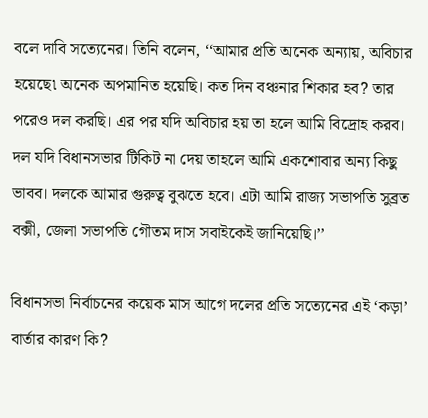বলে দাবি সত্যেনের। তিনি বলেন, ‘‘আমার প্রতি অনেক অন্যায়, অবিচার হয়েছে৷ অনেক অপমানিত হয়েছি। কত দিন বঞ্চনার শিকার হব? তার পরেও দল করছি। এর পর যদি অবিচার হয় তা হলে আমি বিদ্রোহ করব। দল যদি বিধানসভার টিকিট না দেয় তাহলে আমি একশোবার অন্য কিছু ভাবব। দলকে আমার গুরুত্ব বুঝতে হবে। এটা আমি রাজ্য সভাপতি সুব্রত বক্সী, জেলা সভাপতি গৌতম দাস সবাইকেই জানিয়েছি।’’

বিধানসভা নির্বাচনের কয়েক মাস আগে দলের প্রতি সত্যেনের এই ‘কড়া’ বার্তার কারণ কি?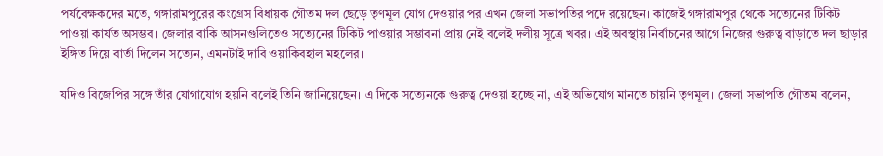পর্যবেক্ষকদের মতে, গঙ্গারামপুরের কংগ্রেস বিধায়ক গৌতম দল ছেড়ে তৃণমূল যোগ দেওয়ার পর এখন জেলা সভাপতির পদে রয়েছেন। কাজেই গঙ্গারামপুর থেকে সত্যেনের টিকিট পাওয়া কার্যত অসম্ভব। জেলার বাকি আসনগুলিতেও সত্যেনের টিকিট পাওয়ার সম্ভাবনা প্রায় নেই বলেই দলীয় সূত্রে খবর। এই অবস্থায় নির্বাচনের আগে নিজের গুরুত্ব বাড়াতে দল ছাড়ার ইঙ্গিত দিয়ে বার্তা দিলেন সত্যেন, এমনটাই দাবি ওয়াকিবহাল মহলের।

যদিও বিজেপির সঙ্গে তাঁর যোগাযোগ হয়নি বলেই তিনি জানিয়েছেন। এ দিকে সত্যেনকে গুরুত্ব দেওয়া হচ্ছে না, এই অভিযোগ মানতে চায়নি তৃণমূল। জেলা সভাপতি গৌতম বলেন,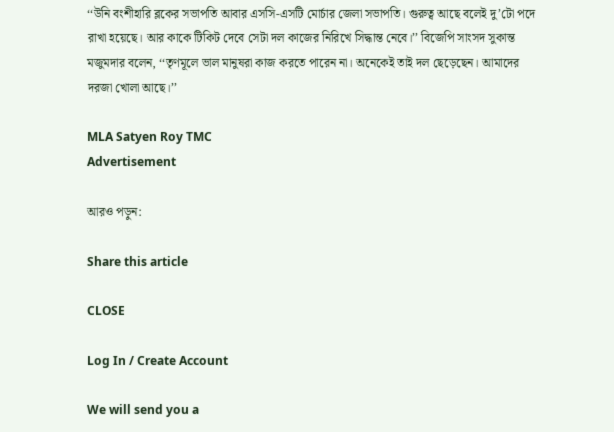‘‘উনি বংশীহারি ব্লকের সভাপতি আবার এসসি-এসটি মোর্চার জেলা সভাপতি। গুরুত্ব আছে বলেই দু’টো পদে রাখা হয়েছে। আর কাকে টিকিট দেবে সেটা দল কাজের নিরিখে সিদ্ধান্ত নেবে।’’ বিজেপি সাংসদ সুকান্ত মজুমদার বলেন, ‘‘তৃণমূলে ভাল মানুষরা কাজ করতে পারেন না। অনেকেই তাই দল ছেড়েছেন। আমাদের দরজা খোলা আছে।’’

MLA Satyen Roy TMC
Advertisement

আরও পড়ুন:

Share this article

CLOSE

Log In / Create Account

We will send you a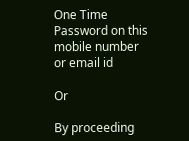One Time Password on this mobile number or email id

Or

By proceeding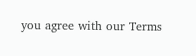you agree with our Terms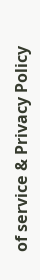of service & Privacy Policy